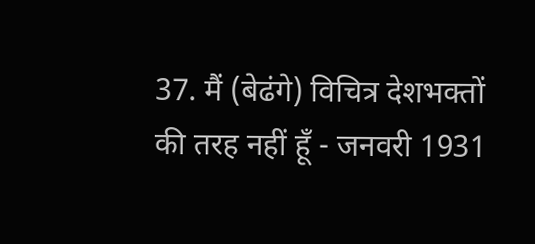37. मैं (बेढंगे) विचित्र देशभक्तों की तरह नहीं हूँ - जनवरी 1931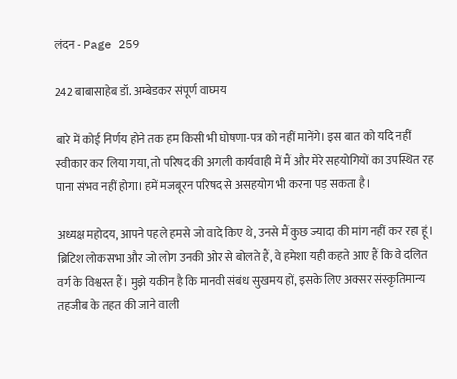लंदन - Page 259

242 बाबासाहेब डॉ. अम्बेडकर संपूर्ण वाघ्मय

बारे में कोई निर्णय होने तक हम किसी भी घोषणा-पत्र को नहीं मानेंगे। इस बात को यदि नहीं स्वीकार कर लिया गया, तो परिषद की अगली कार्यवाही में मैं और मेरे सहयोगियों का उपस्थित रह पाना संभव नहीं होगा। हमें मजबूरन परिषद से असहयोग भी करना पड़ सकता है।

अध्यक्ष महोदय, आपने पहले हमसे जो वादे किए थे, उनसे मैं कुछ ज्यादा की मांग नहीं कर रहा हूं। ब्रिटिश लोकसभा और जो लोग उनकी ओर से बोलते हैं, वे हमेशा यही कहते आए हैं कि वे दलित वर्ग के विश्वस्त हैं। मुझे यकीन है कि मानवी संबंध सुखमय हों, इसके लिए अक्सर संस्कृतिमान्य तहजीब के तहत की जाने वाली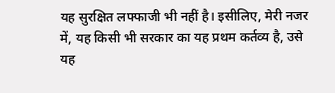यह सुरक्षित लफ्फाजी भी नहीं है। इसीलिए, मेरी नजर में, यह किसी भी सरकार का यह प्रथम कर्तव्य है, उसे यह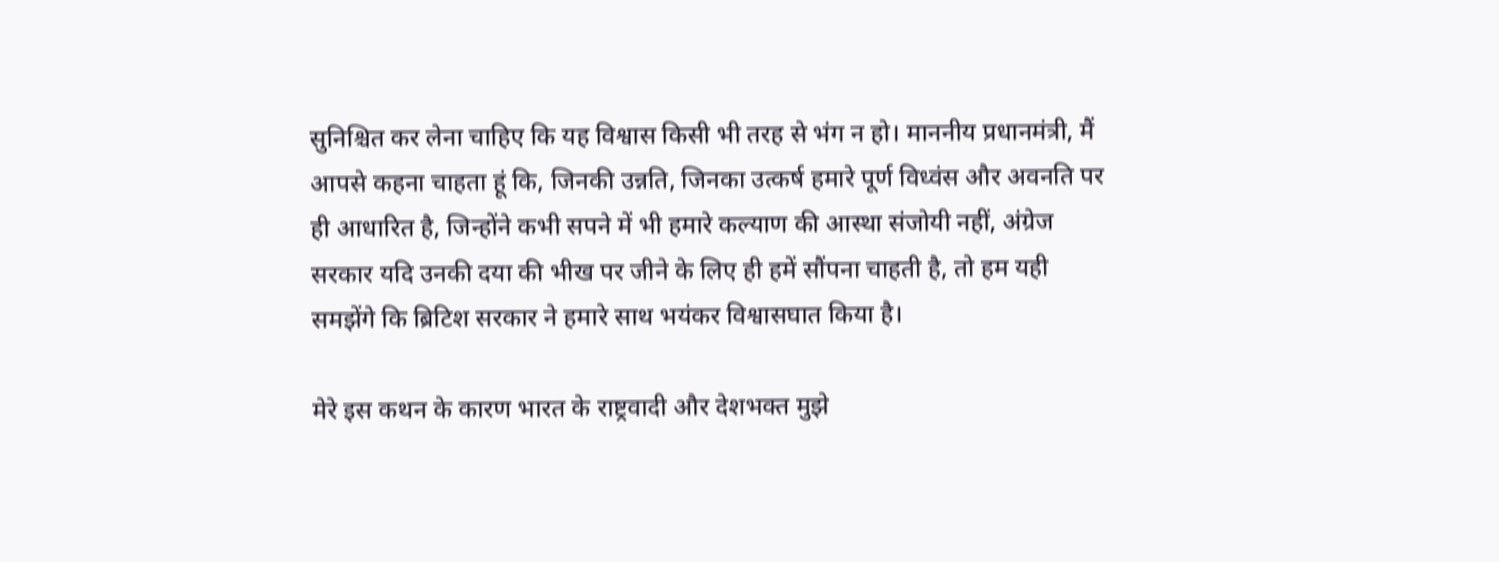सुनिश्चित कर लेना चाहिए कि यह विश्वास किसी भी तरह से भंग न हो। माननीय प्रधानमंत्री, मैं आपसे कहना चाहता हूं कि, जिनकी उन्नति, जिनका उत्कर्ष हमारे पूर्ण विध्वंस और अवनति पर ही आधारित है, जिन्होंने कभी सपने में भी हमारे कल्याण की आस्था संजोयी नहीं, अंग्रेज सरकार यदि उनकी दया की भीख पर जीने के लिए ही हमें सौंपना चाहती है, तो हम यही समझेंगे कि ब्रिटिश सरकार ने हमारे साथ भयंकर विश्वासघात किया है।

मेरे इस कथन के कारण भारत के राष्ट्रवादी और देशभक्त मुझे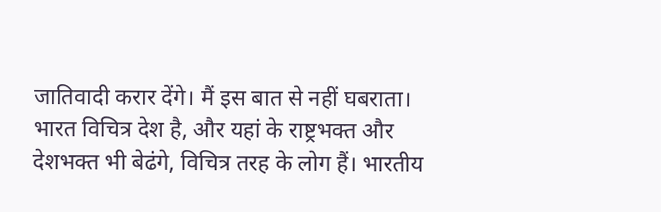जातिवादी करार देंगे। मैं इस बात से नहीं घबराता। भारत विचित्र देश है, और यहां के राष्ट्रभक्त और देशभक्त भी बेढंगे, विचित्र तरह के लोग हैं। भारतीय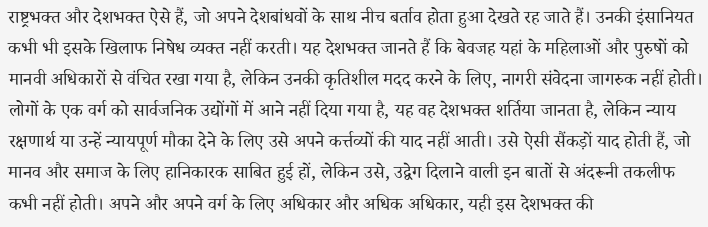राष्ट्रभक्त और देशभक्त ऐसे हैं, जो अपने देशबांधवों के साथ नीच बर्ताव होता हुआ देखते रह जाते हैं। उनकी इंसानियत कभी भी इसके खिलाफ निषेध व्यक्त नहीं करती। यह देशभक्त जानते हैं कि बेवजह यहां के महिलाओं और पुरुषों को मानवी अधिकारों से वंचित रखा गया है, लेकिन उनकी कृतिशील मदद करने के लिए, नागरी संवेदना जागरुक नहीं होती। लोगों के एक वर्ग को सार्वजनिक उद्योंगों में आने नहीं दिया गया है, यह वह देशभक्त शर्तिया जानता है, लेकिन न्याय रक्षणार्थ या उन्हें न्यायपूर्ण मौका देने के लिए उसे अपने कर्त्तव्यों की याद नहीं आती। उसे ऐसी सैंकड़ों याद होती हैं, जो मानव और समाज के लिए हानिकारक साबित हुई हों, लेकिन उसे, उद्वेग दिलाने वाली इन बातों से अंदरूनी तकलीफ कभी नहीं होती। अपने और अपने वर्ग के लिए अधिकार और अधिक अधिकार, यही इस देशभक्त की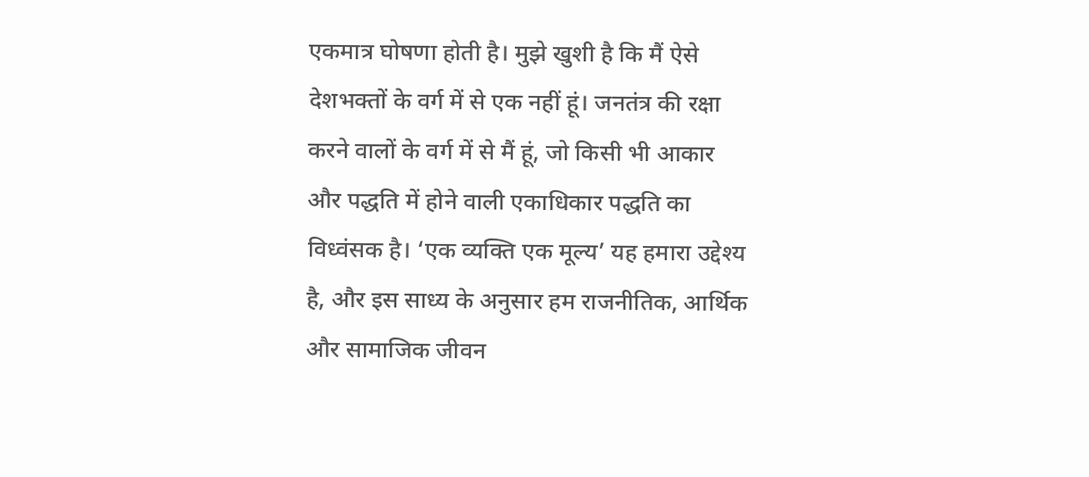एकमात्र घोषणा होती है। मुझे खुशी है कि मैं ऐसे देशभक्तों के वर्ग में से एक नहीं हूं। जनतंत्र की रक्षा करने वालों के वर्ग में से मैं हूं, जो किसी भी आकार और पद्धति में होने वाली एकाधिकार पद्धति का विध्वंसक है। ‘एक व्यक्ति एक मूल्य’ यह हमारा उद्देश्य है, और इस साध्य के अनुसार हम राजनीतिक, आर्थिक और सामाजिक जीवन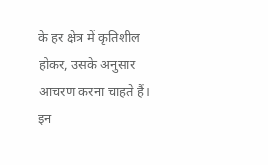के हर क्षेत्र में कृतिशील होकर, उसके अनुसार आचरण करना चाहते हैं। इन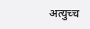अत्युच्च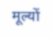मूल्यों